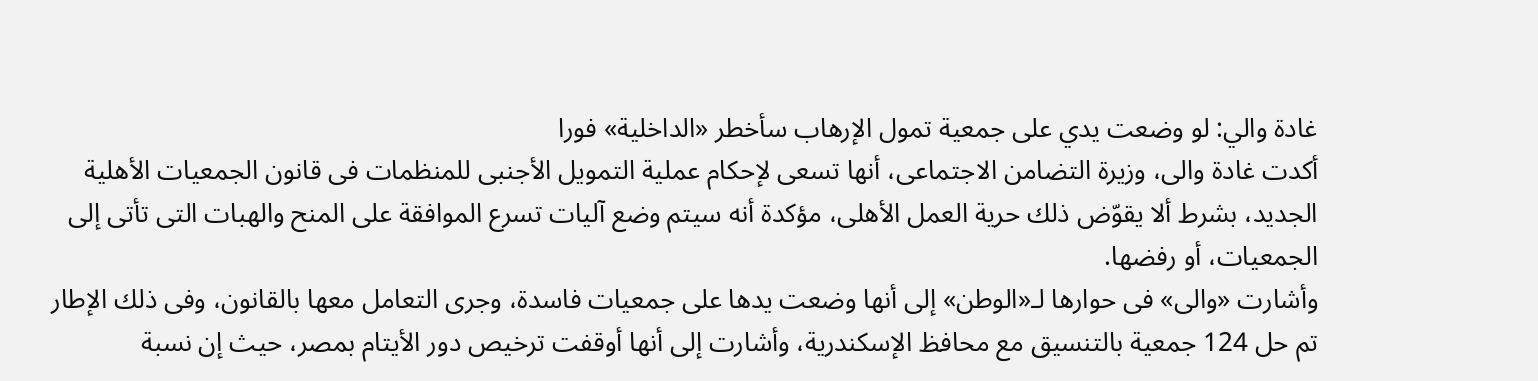غادة والي: لو وضعت يدي على جمعية تمول الإرهاب سأخطر «الداخلية» فورا
أكدت غادة والى، وزيرة التضامن الاجتماعى، أنها تسعى لإحكام عملية التمويل الأجنبى للمنظمات فى قانون الجمعيات الأهلية الجديد، بشرط ألا يقوّض ذلك حرية العمل الأهلى، مؤكدة أنه سيتم وضع آليات تسرع الموافقة على المنح والهبات التى تأتى إلى الجمعيات، أو رفضها.
وأشارت «والى» فى حوارها لـ«الوطن» إلى أنها وضعت يدها على جمعيات فاسدة، وجرى التعامل معها بالقانون، وفى ذلك الإطار تم حل 124 جمعية بالتنسيق مع محافظ الإسكندرية، وأشارت إلى أنها أوقفت ترخيص دور الأيتام بمصر، حيث إن نسبة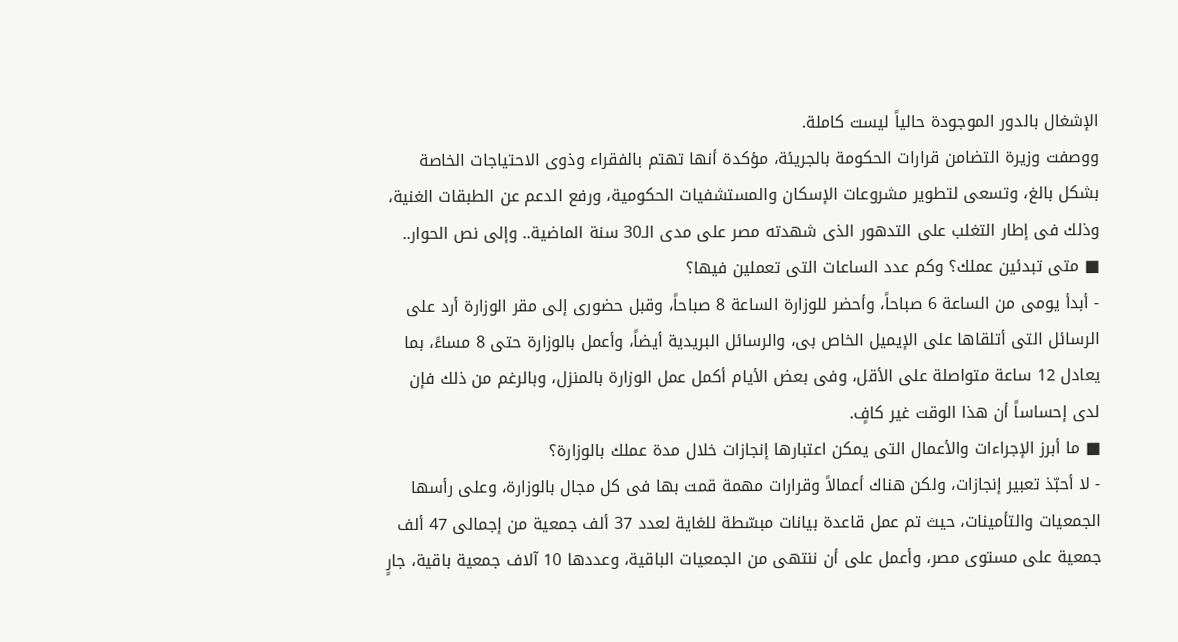الإشغال بالدور الموجودة حالياً ليست كاملة.
ووصفت وزيرة التضامن قرارات الحكومة بالجريئة، مؤكدة أنها تهتم بالفقراء وذوى الاحتياجات الخاصة بشكل بالغ، وتسعى لتطوير مشروعات الإسكان والمستشفيات الحكومية، ورفع الدعم عن الطبقات الغنية، وذلك فى إطار التغلب على التدهور الذى شهدته مصر على مدى الـ30 سنة الماضية.. وإلى نص الحوار..
■ متى تبدئين عملك؟ وكم عدد الساعات التى تعملين فيها؟
- أبدأ يومى من الساعة 6 صباحاً، وأحضر للوزارة الساعة 8 صباحاً، وقبل حضورى إلى مقر الوزارة أرد على الرسائل التى أتلقاها على الإيميل الخاص بى، والرسائل البريدية أيضاً، وأعمل بالوزارة حتى 8 مساءً، بما يعادل 12 ساعة متواصلة على الأقل، وفى بعض الأيام أكمل عمل الوزارة بالمنزل، وبالرغم من ذلك فإن لدى إحساساً أن هذا الوقت غير كافٍ.
■ ما أبرز الإجراءات والأعمال التى يمكن اعتبارها إنجازات خلال مدة عملك بالوزارة؟
- لا أحبّذ تعبير إنجازات، ولكن هناك أعمالاً وقرارات مهمة قمت بها فى كل مجال بالوزارة، وعلى رأسها الجمعيات والتأمينات، حيث تم عمل قاعدة بيانات مبسّطة للغاية لعدد 37 ألف جمعية من إجمالى 47 ألف جمعية على مستوى مصر، وأعمل على أن ننتهى من الجمعيات الباقية، وعددها 10 آلاف جمعية باقية، جارٍ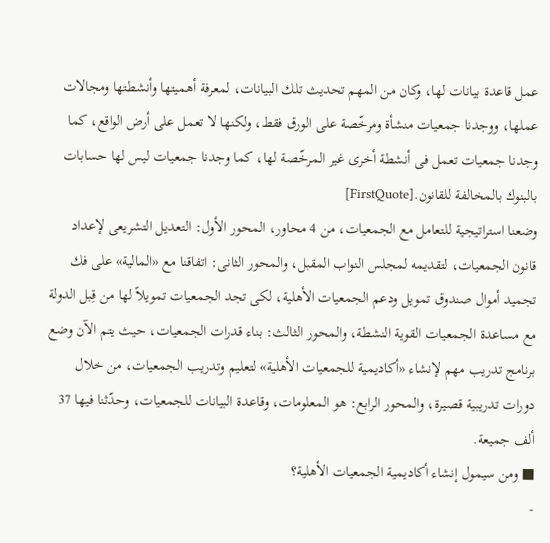عمل قاعدة بيانات لها، وكان من المهم تحديث تلك البيانات، لمعرفة أهميتها وأنشطتها ومجالات عملها، ووجدنا جمعيات منشأة ومرخّصة على الورق فقط، ولكنها لا تعمل على أرض الواقع، كما وجدنا جمعيات تعمل فى أنشطة أخرى غير المرخّصة لها، كما وجدنا جمعيات ليس لها حسابات بالبنوك بالمخالفة للقانون.[FirstQuote]
وضعنا استراتيجية للتعامل مع الجمعيات، من 4 محاور، المحور الأول: التعديل التشريعى لإعداد قانون الجمعيات، لتقديمه لمجلس النواب المقبل، والمحور الثانى: اتفاقنا مع «المالية» على فك تجميد أموال صندوق تمويل ودعم الجمعيات الأهلية، لكى تجد الجمعيات تمويلاً لها من قِبل الدولة مع مساعدة الجمعيات القوية النشطة، والمحور الثالث: بناء قدرات الجمعيات، حيث يتم الآن وضع برنامج تدريب مهم لإنشاء «أكاديمية للجمعيات الأهلية» لتعليم وتدريب الجمعيات، من خلال دورات تدريبية قصيرة، والمحور الرابع: هو المعلومات، وقاعدة البيانات للجمعيات، وحدّثنا فيها 37 ألف جميعة.
■ ومن سيمول إنشاء أكاديمية الجمعيات الأهلية؟
-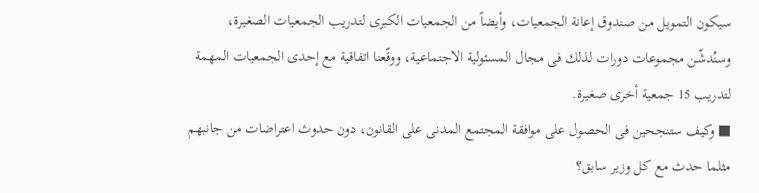سيكون التمويل من صندوق إعانة الجمعيات، وأيضاً من الجمعيات الكبرى لتدريب الجمعيات الصغيرة، وسنُدشّن مجموعات دورات لذلك فى مجال المسئولية الاجتماعية، ووقّعنا اتفاقية مع إحدى الجمعيات المهمة لتدريب 15 جمعية أخرى صغيرة.
■ وكيف ستنجحين فى الحصول على موافقة المجتمع المدنى على القانون، دون حدوث اعتراضات من جانبهم مثلما حدث مع كل وزير سابق؟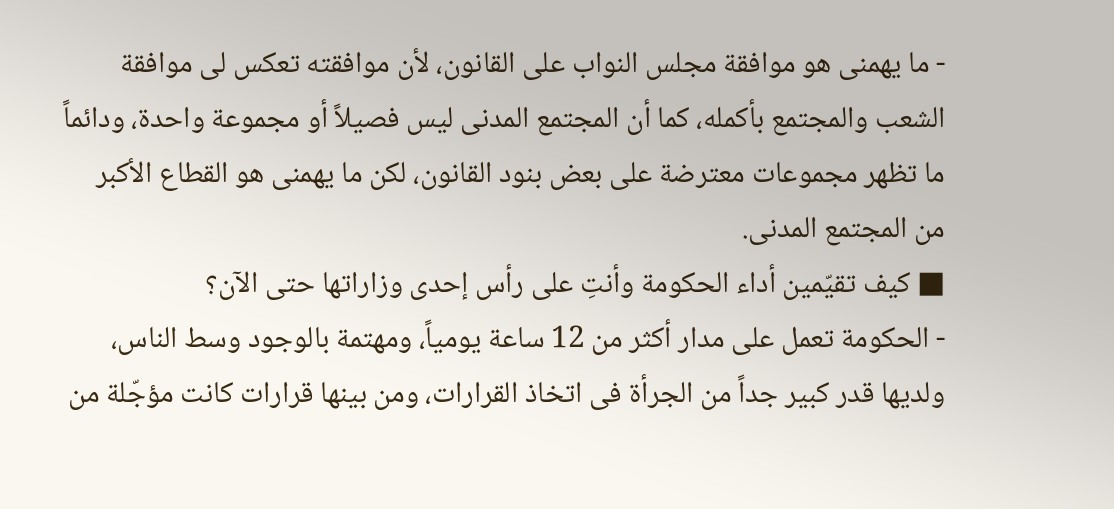- ما يهمنى هو موافقة مجلس النواب على القانون، لأن موافقته تعكس لى موافقة الشعب والمجتمع بأكمله، كما أن المجتمع المدنى ليس فصيلاً أو مجموعة واحدة، ودائماً ما تظهر مجموعات معترضة على بعض بنود القانون، لكن ما يهمنى هو القطاع الأكبر من المجتمع المدنى.
■ كيف تقيّمين أداء الحكومة وأنتِ على رأس إحدى وزاراتها حتى الآن؟
- الحكومة تعمل على مدار أكثر من 12 ساعة يومياً، ومهتمة بالوجود وسط الناس، ولديها قدر كبير جداً من الجرأة فى اتخاذ القرارات، ومن بينها قرارات كانت مؤجّلة من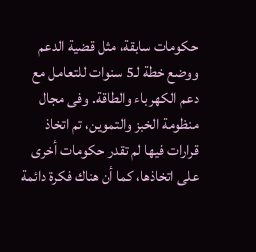حكومات سابقة، مثل قضية الدعم ووضع خطة لـ5 سنوات للتعامل مع دعم الكهرباء والطاقة. وفى مجال منظومة الخبز والتموين، تم اتخاذ قرارات فيها لم تقدر حكومات أخرى على اتخاذها، كما أن هناك فكرة دائمة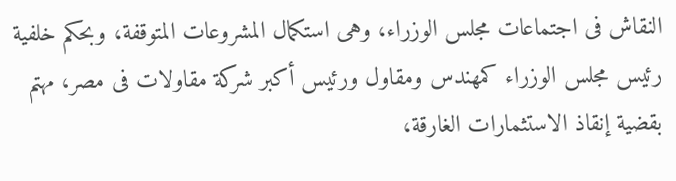النقاش فى اجتماعات مجلس الوزراء، وهى استكمال المشروعات المتوقفة، وبحكم خلفية رئيس مجلس الوزراء كمهندس ومقاول ورئيس أكبر شركة مقاولات فى مصر، مهتم بقضية إنقاذ الاستثمارات الغارقة،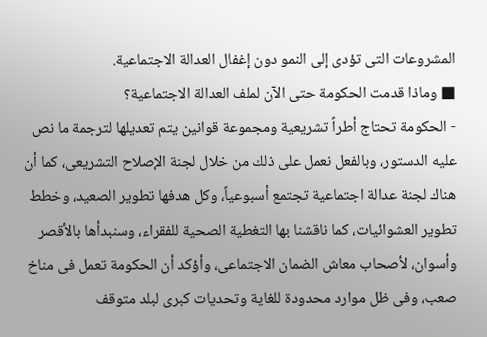المشروعات التى تؤدى إلى النمو دون إغفال العدالة الاجتماعية.
■ وماذا قدمت الحكومة حتى الآن لملف العدالة الاجتماعية؟
- الحكومة تحتاج أطراً تشريعية ومجموعة قوانين يتم تعديلها لترجمة ما نص عليه الدستور، وبالفعل نعمل على ذلك من خلال لجنة الإصلاح التشريعى، كما أن هناك لجنة عدالة اجتماعية تجتمع أسبوعياً، وكل هدفها تطوير الصعيد، وخطط تطوير العشوائيات، كما ناقشنا بها التغطية الصحية للفقراء، وسنبدأها بالأقصر وأسوان، لأصحاب معاش الضمان الاجتماعى، وأؤكد أن الحكومة تعمل فى مناخ صعب، وفى ظل موارد محدودة للغاية وتحديات كبرى لبلد متوقف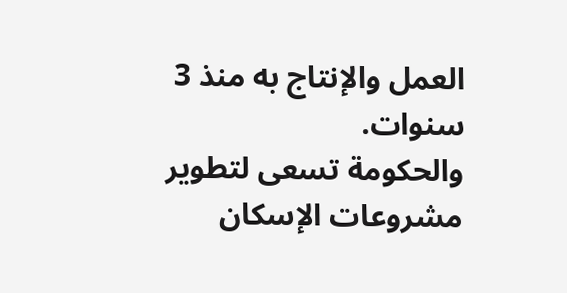العمل والإنتاج به منذ 3 سنوات.
والحكومة تسعى لتطوير مشروعات الإسكان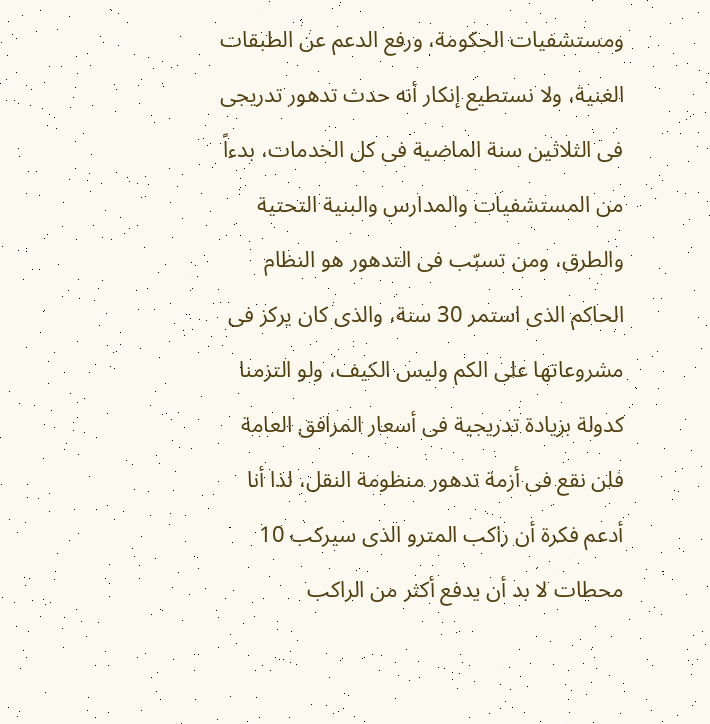ومستشفيات الحكومة، ورفع الدعم عن الطبقات الغنية، ولا نستطيع إنكار أنه حدث تدهور تدريجى فى الثلاثين سنة الماضية فى كل الخدمات، بدءاً من المستشفيات والمدارس والبنية التحتية والطرق، ومن تسبّب فى التدهور هو النظام الحاكم الذى استمر 30 سنة، والذى كان يركز فى مشروعاتها على الكم وليس الكيف، ولو التزمنا كدولة بزيادة تدريجية فى أسعار المرافق العامة فلن نقع فى أزمة تدهور منظومة النقل، لذا أنا أدعم فكرة أن راكب المترو الذى سيركب 10 محطات لا بد أن يدفع أكثر من الراكب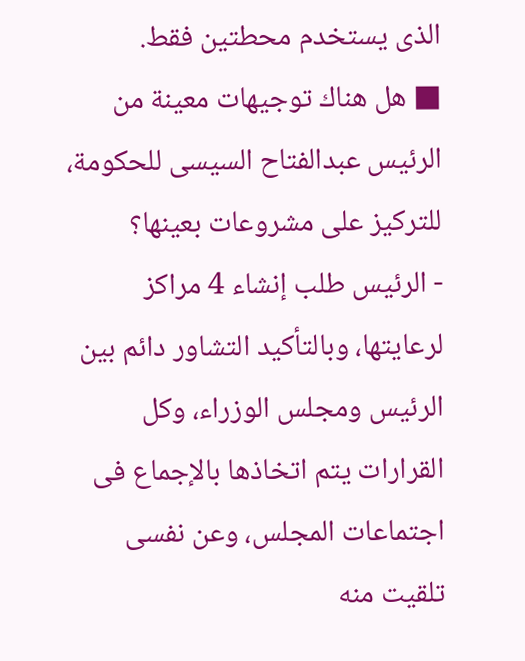الذى يستخدم محطتين فقط.
■ هل هناك توجيهات معينة من الرئيس عبدالفتاح السيسى للحكومة، للتركيز على مشروعات بعينها؟
- الرئيس طلب إنشاء 4 مراكز لرعايتها، وبالتأكيد التشاور دائم بين الرئيس ومجلس الوزراء، وكل القرارات يتم اتخاذها بالإجماع فى اجتماعات المجلس، وعن نفسى تلقيت منه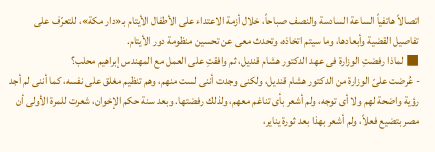اتصالاً هاتفياً الساعة السادسة والنصف صباحاً، خلال أزمة الاعتداء على الأطفال الأيتام بـ«دار مكة»، للتعرّف على تفاصيل القضية وأبعادها، وما سيتم اتخاذه، وتحدث معى عن تحسين منظومة دور الأيتام.
■ لماذا رفضتِ الوزارة فى عهد الدكتور هشام قنديل، ثم وافقتِ على العمل مع المهندس إبراهيم محلب؟
- عُرضت علىّ الوزارة من الدكتور هشام قنديل، ولكنى وجدت أننى لست منهم، وهم تنظيم مغلق على نفسه، كما أننى لم أجد رؤية واضحة لهم ولا أى توجه، ولم أشعر بأى تناغم معهم، ولذلك رفضتها. وبعد سنة حكم الإخوان، شعرت للمرة الأولى أن مصر بتضيع فعلاً، ولم أشعر بهذا بعد ثورة يناير،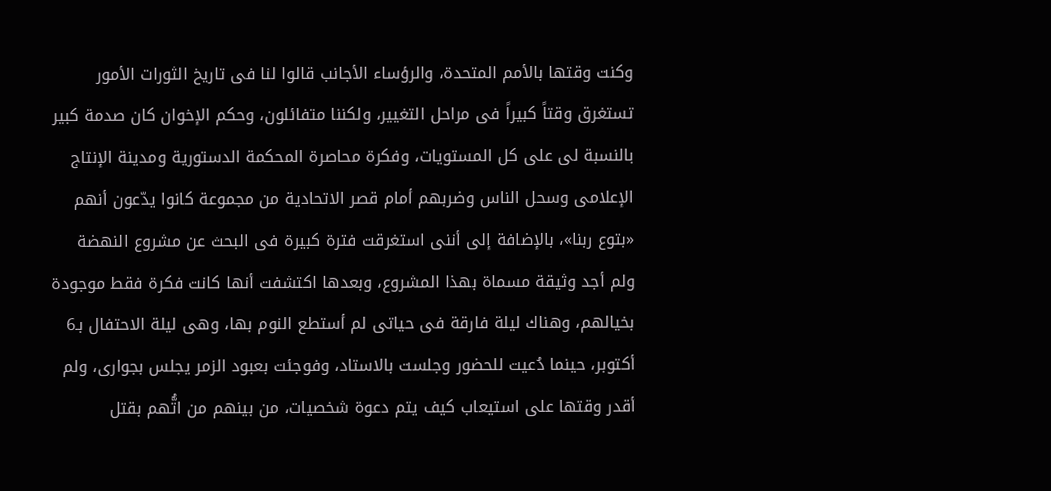وكنت وقتها بالأمم المتحدة، والرؤساء الأجانب قالوا لنا فى تاريخ الثورات الأمور تستغرق وقتاً كبيراً فى مراحل التغيير، ولكننا متفائلون، وحكم الإخوان كان صدمة كبير بالنسبة لى على كل المستويات، وفكرة محاصرة المحكمة الدستورية ومدينة الإنتاج الإعلامى وسحل الناس وضربهم أمام قصر الاتحادية من مجموعة كانوا يدّعون أنهم «بتوع ربنا»، بالإضافة إلى أننى استغرقت فترة كبيرة فى البحث عن مشروع النهضة ولم أجد وثيقة مسماة بهذا المشروع، وبعدها اكتشفت أنها كانت فكرة فقط موجودة بخيالهم، وهناك ليلة فارقة فى حياتى لم أستطع النوم بها، وهى ليلة الاحتفال بـ6 أكتوبر، حينما دُعيت للحضور وجلست بالاستاد، وفوجئت بعبود الزمر يجلس بجوارى، ولم أقدر وقتها على استيعاب كيف يتم دعوة شخصيات، من بينهم من اتُّهم بقتل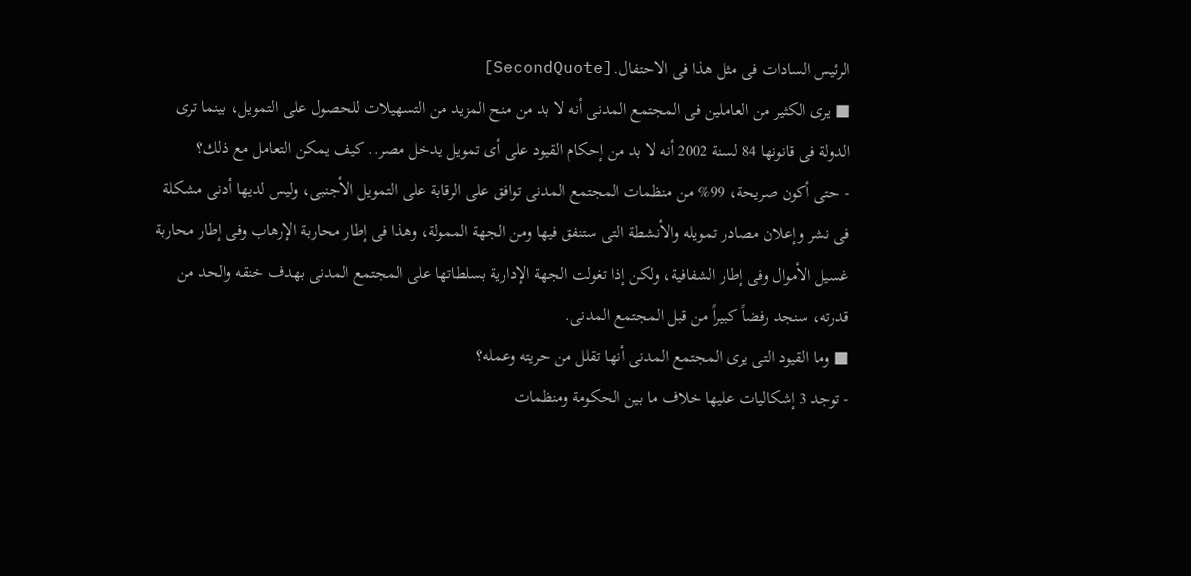الرئيس السادات فى مثل هذا فى الاحتفال.[SecondQuote]
■ يرى الكثير من العاملين فى المجتمع المدنى أنه لا بد من منح المزيد من التسهيلات للحصول على التمويل، بينما ترى الدولة فى قانونها 84 لسنة 2002 أنه لا بد من إحكام القيود على أى تمويل يدخل مصر.. كيف يمكن التعامل مع ذلك؟
- حتى أكون صريحة، 99% من منظمات المجتمع المدنى توافق على الرقابة على التمويل الأجنبى، وليس لديها أدنى مشكلة فى نشر وإعلان مصادر تمويله والأنشطة التى ستنفق فيها ومن الجهة الممولة، وهذا فى إطار محاربة الإرهاب وفى إطار محاربة غسيل الأموال وفى إطار الشفافية، ولكن إذا تغولت الجهة الإدارية بسلطاتها على المجتمع المدنى بهدف خنقه والحد من قدرته، سنجد رفضاً كبيراً من قبل المجتمع المدنى.
■ وما القيود التى يرى المجتمع المدنى أنها تقلل من حريته وعمله؟
- توجد 3 إشكاليات عليها خلاف ما بين الحكومة ومنظمات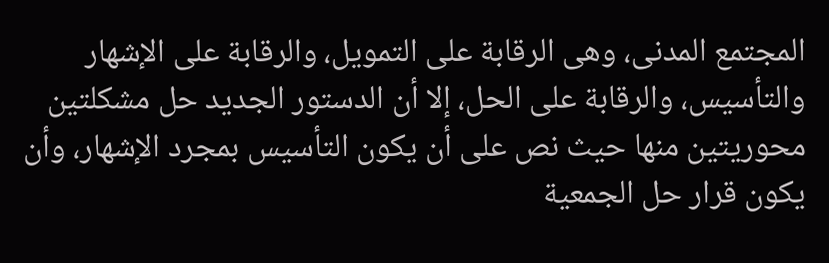المجتمع المدنى، وهى الرقابة على التمويل، والرقابة على الإشهار والتأسيس، والرقابة على الحل، إلا أن الدستور الجديد حل مشكلتين محوريتين منها حيث نص على أن يكون التأسيس بمجرد الإشهار، وأن يكون قرار حل الجمعية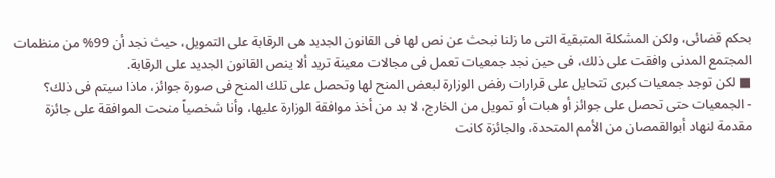بحكم قضائى، ولكن المشكلة المتبقية التى ما زلنا نبحث عن نص لها فى القانون الجديد هى الرقابة على التمويل، حيث نجد أن 99% من منظمات المجتمع المدنى وافقت على ذلك، فى حين نجد جمعيات تعمل فى مجالات معينة تريد ألا ينص القانون الجديد على الرقابة.
■ لكن توجد جمعيات كبرى تتحايل على قرارات رفض الوزارة لبعض المنح لها وتحصل على تلك المنح فى صورة جوائز، ماذا سيتم فى ذلك؟
- الجمعيات حتى تحصل على جوائز أو هبات أو تمويل من الخارج، لا بد من أخذ موافقة الوزارة عليها، وأنا شخصياً منحت الموافقة على جائزة مقدمة لنهاد أبوالقمصان من الأمم المتحدة، والجائزة كانت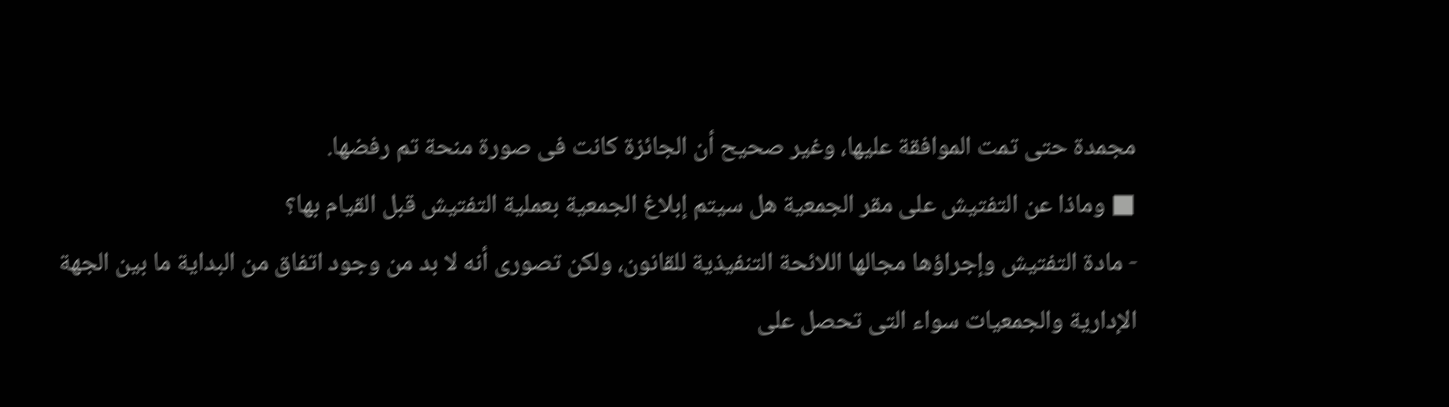مجمدة حتى تمت الموافقة عليها، وغير صحيح أن الجائزة كانت فى صورة منحة تم رفضها.
■ وماذا عن التفتيش على مقر الجمعية هل سيتم إبلاغ الجمعية بعملية التفتيش قبل القيام بها؟
- مادة التفتيش وإجراؤها مجالها اللائحة التنفيذية للقانون، ولكن تصورى أنه لا بد من وجود اتفاق من البداية ما بين الجهة الإدارية والجمعيات سواء التى تحصل على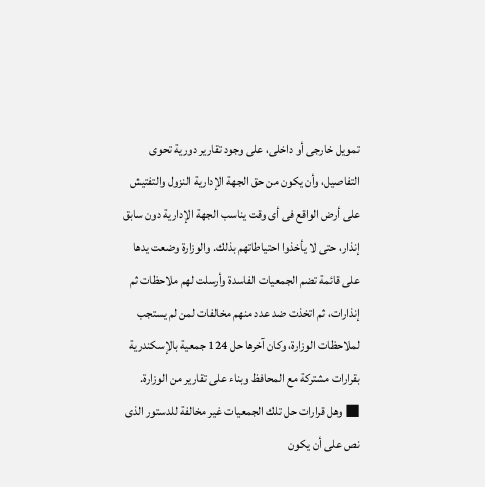تمويل خارجى أو داخلى، على وجود تقارير دورية تحوى التفاصيل، وأن يكون من حق الجهة الإدارية النزول والتفتيش على أرض الواقع فى أى وقت يناسب الجهة الإدارية دون سابق إنذار، حتى لا يأخذوا احتياطاتهم بذلك. والوزارة وضعت يدها على قائمة تضم الجمعيات الفاسدة وأرسلت لهم ملاحظات ثم إنذارات، ثم اتخذت ضد عدد منهم مخالفات لمن لم يستجب لملاحظات الوزارة، وكان آخرها حل 124 جمعية بالإسكندرية بقرارات مشتركة مع المحافظ وبناء على تقارير من الوزارة.
■ وهل قرارات حل تلك الجمعيات غير مخالفة للدستور الذى نص على أن يكون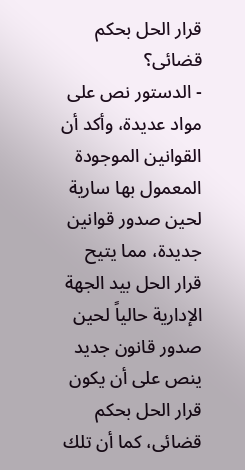قرار الحل بحكم قضائى؟
- الدستور نص على مواد عديدة، وأكد أن القوانين الموجودة المعمول بها سارية لحين صدور قوانين جديدة، مما يتيح قرار الحل بيد الجهة الإدارية حالياً لحين صدور قانون جديد ينص على أن يكون قرار الحل بحكم قضائى، كما أن تلك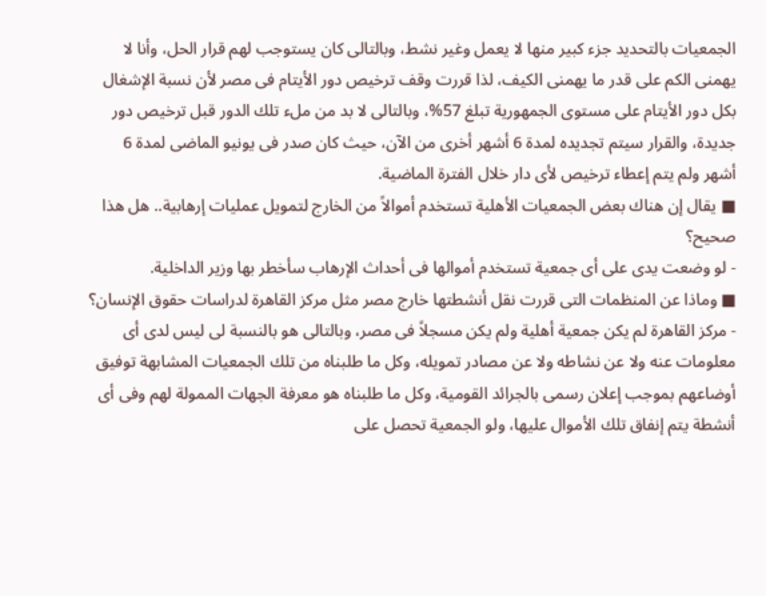الجمعيات بالتحديد جزء كبير منها لا يعمل وغير نشط، وبالتالى كان يستوجب لهم قرار الحل، وأنا لا يهمنى الكم على قدر ما يهمنى الكيف، لذا قررت وقف ترخيص دور الأيتام فى مصر لأن نسبة الإشغال بكل دور الأيتام على مستوى الجمهورية تبلغ 57%، وبالتالى لا بد من ملء تلك الدور قبل ترخيص دور جديدة، والقرار سيتم تجديده لمدة 6 أشهر أخرى من الآن، حيث كان صدر فى يونيو الماضى لمدة 6 أشهر ولم يتم إعطاء ترخيص لأى دار خلال الفترة الماضية.
■ يقال إن هناك بعض الجمعيات الأهلية تستخدم أموالاً من الخارج لتمويل عمليات إرهابية.. هل هذا صحيح؟
- لو وضعت يدى على أى جمعية تستخدم أموالها فى أحداث الإرهاب سأخطر بها وزير الداخلية.
■ وماذا عن المنظمات التى قررت نقل أنشطتها خارج مصر مثل مركز القاهرة لدراسات حقوق الإنسان؟
- مركز القاهرة لم يكن جمعية أهلية ولم يكن مسجلاً فى مصر، وبالتالى هو بالنسبة لى ليس لدى أى معلومات عنه ولا عن نشاطه ولا عن مصادر تمويله، وكل ما طلبناه من تلك الجمعيات المشابهة توفيق أوضاعهم بموجب إعلان رسمى بالجرائد القومية، وكل ما طلبناه هو معرفة الجهات الممولة لهم وفى أى أنشطة يتم إنفاق تلك الأموال عليها، ولو الجمعية تحصل على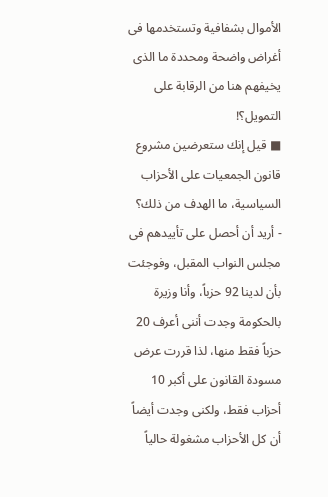الأموال بشفافية وتستخدمها فى أغراض واضحة ومحددة ما الذى يخيفهم هنا من الرقابة على التمويل؟!
■ قيل إنك ستعرضين مشروع قانون الجمعيات على الأحزاب السياسية، ما الهدف من ذلك؟
- أريد أن أحصل على تأييدهم فى مجلس النواب المقبل، وفوجئت بأن لدينا 92 حزباً، وأنا وزيرة بالحكومة وجدت أننى أعرف 20 حزباً فقط منها، لذا قررت عرض مسودة القانون على أكبر 10 أحزاب فقط، ولكنى وجدت أيضاً أن كل الأحزاب مشغولة حالياً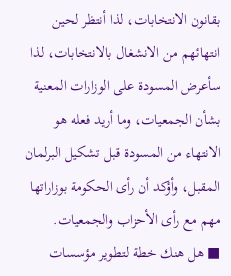بقانون الانتخابات، لذا أنتظر لحين انتهائهم من الانشغال بالانتخابات، لذا سأعرض المسودة على الوزارات المعنية بشأن الجمعيات، وما أريد فعله هو الانتهاء من المسودة قبل تشكيل البرلمان المقبل، وأؤكد أن رأى الحكومة بوزاراتها مهم مع رأى الأحزاب والجمعيات.
■ هل هنك خطة لتطوير مؤسسات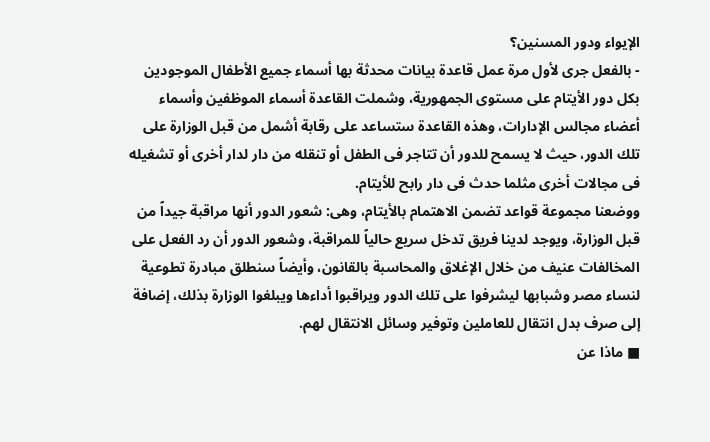الإيواء ودور المسنين؟
- بالفعل جرى لأول مرة عمل قاعدة بيانات محدثة بها أسماء جميع الأطفال الموجودين بكل دور الأيتام على مستوى الجمهورية، وشملت القاعدة أسماء الموظفين وأسماء أعضاء مجالس الإدارات، وهذه القاعدة ستساعد على رقابة أشمل من قبل الوزارة على تلك الدور، حيث لا يسمح للدور أن تتاجر فى الطفل أو تنقله من دار لدار أخرى أو تشغيله فى مجالات أخرى مثلما حدث فى دار رابح للأيتام.
ووضعنا مجموعة قواعد تضمن الاهتمام بالأيتام، وهى: شعور الدور أنها مراقبة جيداً من قبل الوزارة، ويوجد لدينا فريق تدخل سريع حالياً للمراقبة، وشعور الدور أن رد الفعل على المخالفات عنيف من خلال الإغلاق والمحاسبة بالقانون، وأيضاً سنطلق مبادرة تطوعية لنساء مصر وشبابها ليشرفوا على تلك الدور ويراقبوا أداءها ويبلغوا الوزارة بذلك، إضافة إلى صرف بدل انتقال للعاملين وتوفير وسائل الانتقال لهم.
■ ماذا عن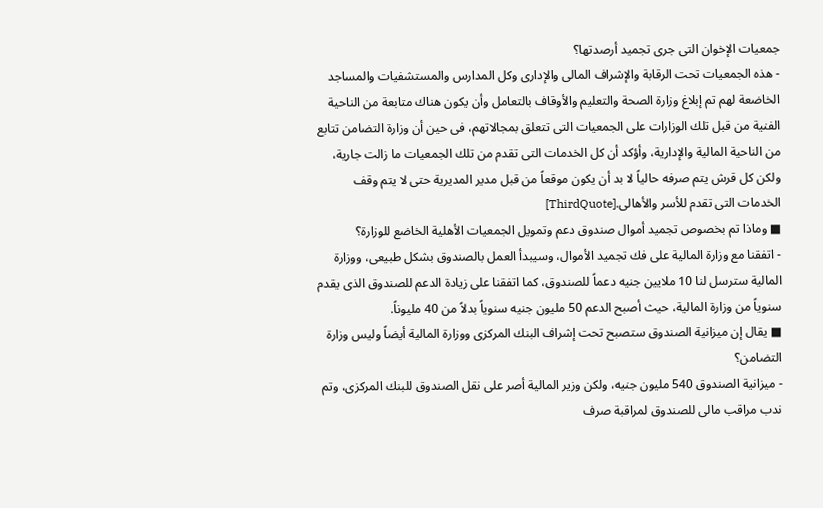جمعيات الإخوان التى جرى تجميد أرصدتها؟
- هذه الجمعيات تحت الرقابة والإشراف المالى والإدارى وكل المدارس والمستشفيات والمساجد الخاضعة لهم تم إبلاغ وزارة الصحة والتعليم والأوقاف بالتعامل وأن يكون هناك متابعة من الناحية الفنية من قبل تلك الوزارات على الجمعيات التى تتعلق بمجالاتهم، فى حين أن وزارة التضامن تتابع من الناحية المالية والإدارية، وأؤكد أن كل الخدمات التى تقدم من تلك الجمعيات ما زالت جارية، ولكن كل قرش يتم صرفه حالياً لا بد أن يكون موقعاً من قبل مدير المديرية حتى لا يتم وقف الخدمات التى تقدم للأسر والأهالى.[ThirdQuote]
■ وماذا تم بخصوص تجميد أموال صندوق دعم وتمويل الجمعيات الأهلية الخاضع للوزارة؟
- اتفقنا مع وزارة المالية على فك تجميد الأموال، وسيبدأ العمل بالصندوق بشكل طبيعى، ووزارة المالية سترسل لنا 10 ملايين جنيه دعماً للصندوق، كما اتفقنا على زيادة الدعم للصندوق الذى يقدم سنوياً من وزارة المالية، حيث أصبح الدعم 50 مليون جنيه سنوياً بدلاً من 40 مليوناً.
■ يقال إن ميزانية الصندوق ستصبح تحت إشراف البنك المركزى ووزارة المالية أيضاً وليس وزارة التضامن؟
- ميزانية الصندوق 540 مليون جنيه، ولكن وزير المالية أصر على نقل الصندوق للبنك المركزى، وتم ندب مراقب مالى للصندوق لمراقبة صرف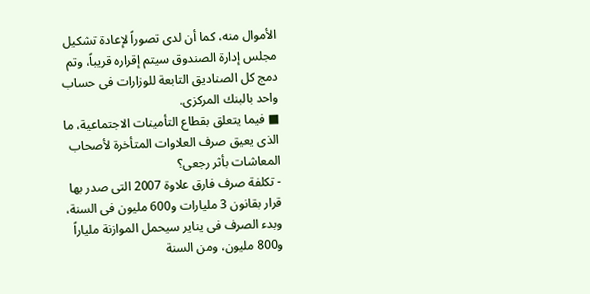الأموال منه، كما أن لدى تصوراً لإعادة تشكيل مجلس إدارة الصندوق سيتم إقراره قريباً، وتم دمج كل الصناديق التابعة للوزارات فى حساب واحد بالبنك المركزى.
■ فيما يتعلق بقطاع التأمينات الاجتماعية، ما الذى يعيق صرف العلاوات المتأخرة لأصحاب المعاشات بأثر رجعى؟
- تكلفة صرف فارق علاوة 2007 التى صدر بها قرار بقانون 3 مليارات و600 مليون فى السنة، وبدء الصرف فى يناير سيحمل الموازنة ملياراً و800 مليون، ومن السنة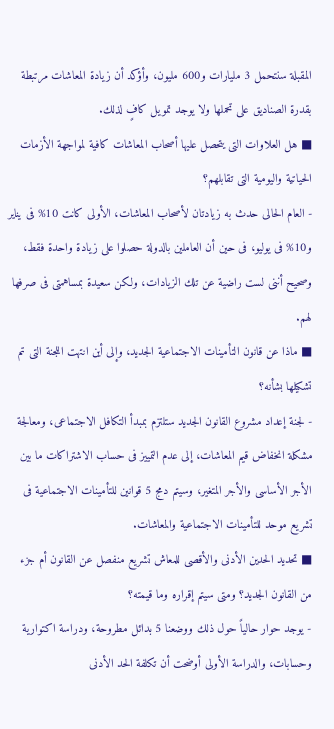المقبلة سنتحمل 3 مليارات و600 مليون، وأؤكد أن زيادة المعاشات مرتبطة بقدرة الصناديق على تحملها ولا يوجد تمويل كافٍ لذلك.
■ هل العلاوات التى يتحصل عليها أصحاب المعاشات كافية لمواجهة الأزمات الحياتية واليومية التى تقابلهم؟
- العام الحالى حدث به زيادتان لأصحاب المعاشات، الأولى كانت 10% فى يناير و10% فى يوليو، فى حين أن العاملين بالدولة حصلوا على زيادة واحدة فقط، وصحيح أننى لست راضية عن تلك الزيادات، ولكن سعيدة بمساهمتى فى صرفها لهم.
■ ماذا عن قانون التأمينات الاجتماعية الجديد، وإلى أين انتهت اللجنة التى تم تشكيلها بشأنه؟
- لجنة إعداد مشروع القانون الجديد ستلتزم بمبدأ التكافل الاجتماعى، ومعالجة مشكلة انخفاض قيم المعاشات، إلى عدم التمييز فى حساب الاشتراكات ما بين الأجر الأساسى والأجر المتغير، وسيتم دمج 5 قوانين للتأمينات الاجتماعية فى تشريع موحد للتأمينات الاجتماعية والمعاشات.
■ تحديد الحدين الأدنى والأقصى للمعاش تشريع منفصل عن القانون أم جزء من القانون الجديد؟ ومتى سيتم إقراره وما قيمته؟
- يوجد حوار حالياً حول ذلك ووضعنا 5 بدائل مطروحة، ودراسة اكتوارية وحسابات، والدراسة الأولى أوضحت أن تكلفة الحد الأدنى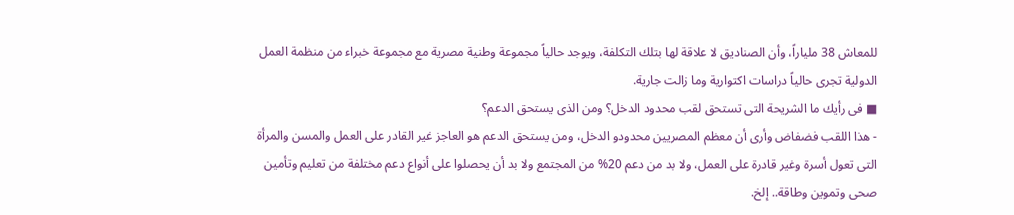للمعاش 38 ملياراً، وأن الصناديق لا علاقة لها بتلك التكلفة، ويوجد حالياً مجموعة وطنية مصرية مع مجموعة خبراء من منظمة العمل الدولية تجرى حالياً دراسات اكتوارية وما زالت جارية.
■ فى رأيك ما الشريحة التى تستحق لقب محدود الدخل؟ ومن الذى يستحق الدعم؟
- هذا اللقب فضفاض وأرى أن معظم المصريين محدودو الدخل، ومن يستحق الدعم هو العاجز غير القادر على العمل والمسن والمرأة التى تعول أسرة وغير قادرة على العمل، ولا بد من دعم 20% من المجتمع ولا بد أن يحصلوا على أنواع دعم مختلفة من تعليم وتأمين صحى وتموين وطاقة.. إلخ.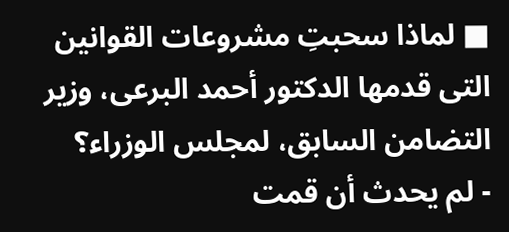■ لماذا سحبتِ مشروعات القوانين التى قدمها الدكتور أحمد البرعى، وزير التضامن السابق، لمجلس الوزراء؟
- لم يحدث أن قمت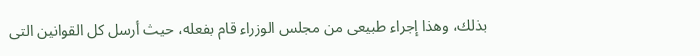بذلك، وهذا إجراء طبيعى من مجلس الوزراء قام بفعله، حيث أرسل كل القوانين التى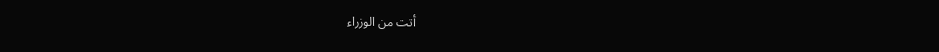أتت من الوزراء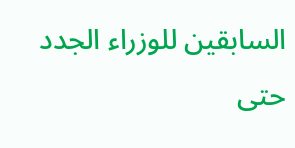السابقين للوزراء الجدد حتى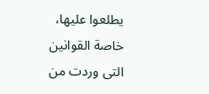يطلعوا عليها، خاصة القوانين التى وردت من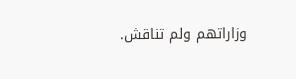وزاراتهم ولم تناقش.